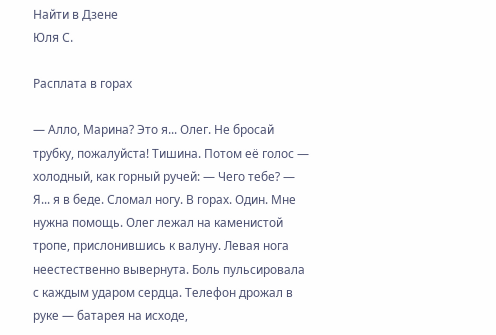Найти в Дзене
Юля С.

Расплата в горах

— Алло, Марина? Это я... Олег. Не бросай трубку, пожалуйста! Тишина. Потом её голос — холодный, как горный ручей: — Чего тебе? — Я... я в беде. Сломал ногу. В горах. Один. Мне нужна помощь. Олег лежал на каменистой тропе, прислонившись к валуну. Левая нога неестественно вывернута. Боль пульсировала с каждым ударом сердца. Телефон дрожал в руке — батарея на исходе,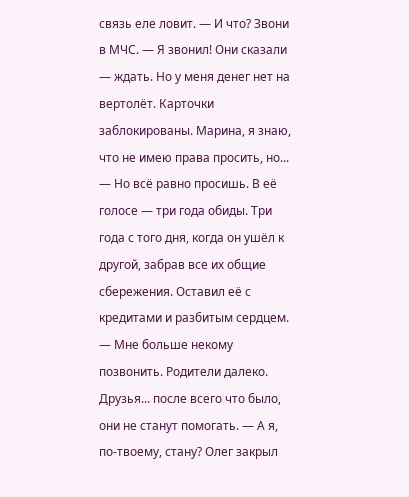связь еле ловит. — И что? Звони в МЧС. — Я звонил! Они сказали — ждать. Но у меня денег нет на вертолёт. Карточки заблокированы. Марина, я знаю, что не имею права просить, но... — Но всё равно просишь. В её голосе — три года обиды. Три года с того дня, когда он ушёл к другой, забрав все их общие сбережения. Оставил её с кредитами и разбитым сердцем. — Мне больше некому позвонить. Родители далеко. Друзья... после всего что было, они не станут помогать. — А я, по-твоему, стану? Олег закрыл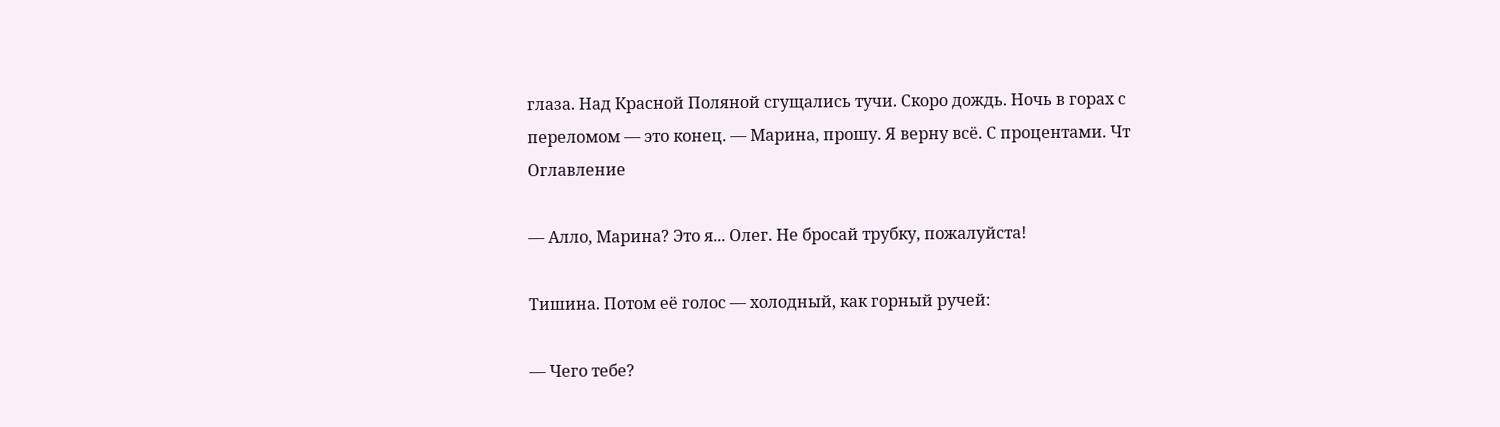глаза. Над Красной Поляной сгущались тучи. Скоро дождь. Ночь в горах с переломом — это конец. — Марина, прошу. Я верну всё. С процентами. Чт
Оглавление

— Алло, Марина? Это я... Олег. Не бросай трубку, пожалуйста!

Тишина. Потом её голос — холодный, как горный ручей:

— Чего тебе?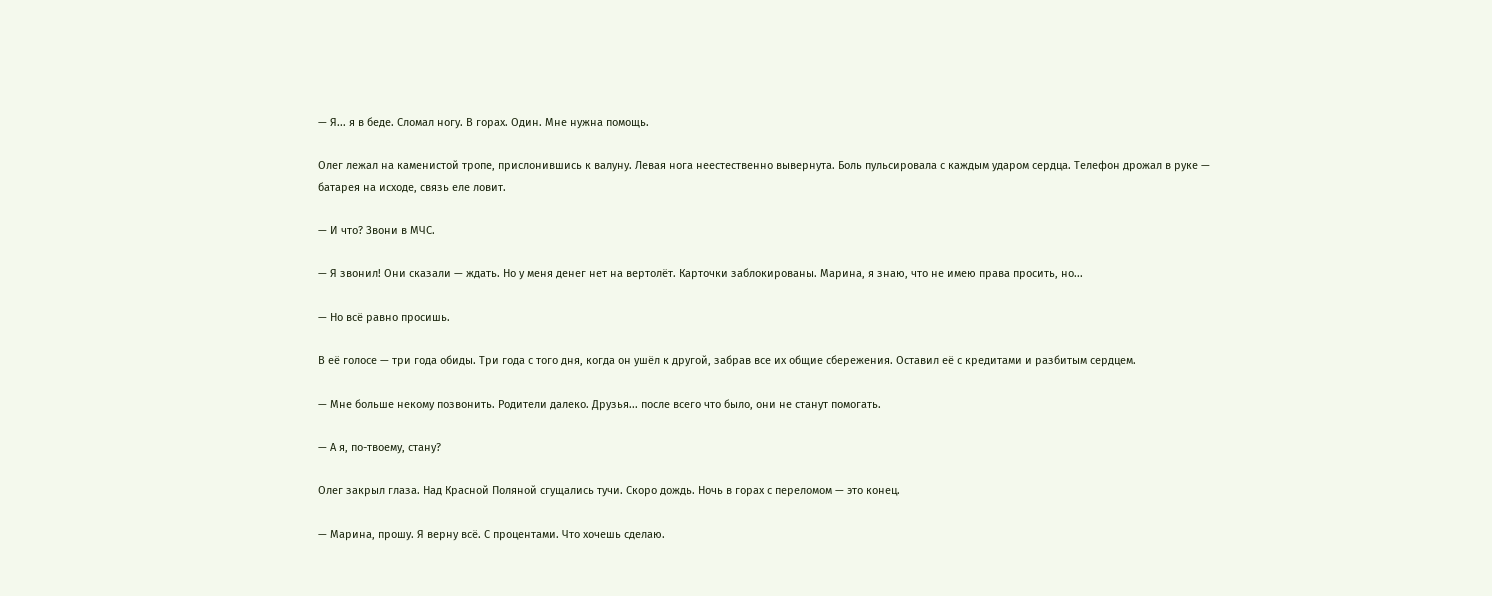— Я... я в беде. Сломал ногу. В горах. Один. Мне нужна помощь.

Олег лежал на каменистой тропе, прислонившись к валуну. Левая нога неестественно вывернута. Боль пульсировала с каждым ударом сердца. Телефон дрожал в руке — батарея на исходе, связь еле ловит.

— И что? Звони в МЧС.

— Я звонил! Они сказали — ждать. Но у меня денег нет на вертолёт. Карточки заблокированы. Марина, я знаю, что не имею права просить, но...

— Но всё равно просишь.

В её голосе — три года обиды. Три года с того дня, когда он ушёл к другой, забрав все их общие сбережения. Оставил её с кредитами и разбитым сердцем.

— Мне больше некому позвонить. Родители далеко. Друзья... после всего что было, они не станут помогать.

— А я, по-твоему, стану?

Олег закрыл глаза. Над Красной Поляной сгущались тучи. Скоро дождь. Ночь в горах с переломом — это конец.

— Марина, прошу. Я верну всё. С процентами. Что хочешь сделаю.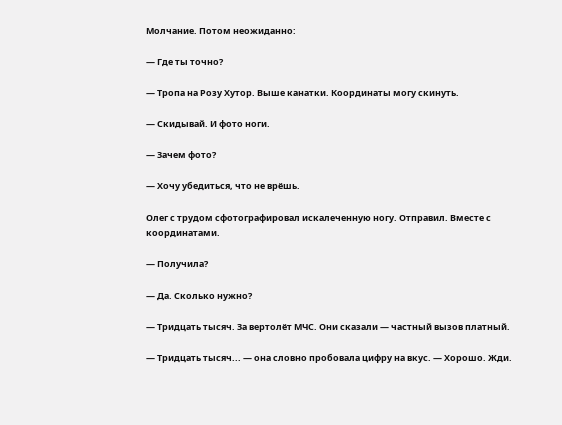Молчание. Потом неожиданно:

— Где ты точно?

— Тропа на Розу Хутор. Выше канатки. Координаты могу скинуть.

— Скидывай. И фото ноги.

— Зачем фото?

— Хочу убедиться, что не врёшь.

Олег с трудом сфотографировал искалеченную ногу. Отправил. Вместе с координатами.

— Получила?

— Да. Сколько нужно?

— Тридцать тысяч. За вертолёт МЧС. Они сказали — частный вызов платный.

— Тридцать тысяч... — она словно пробовала цифру на вкус. — Хорошо. Жди.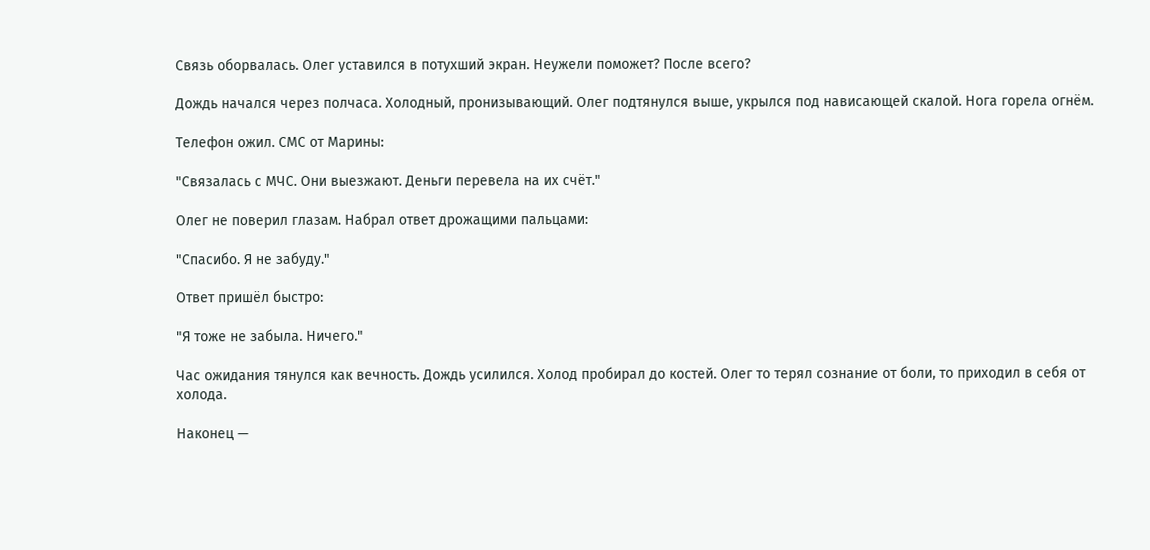Связь оборвалась. Олег уставился в потухший экран. Неужели поможет? После всего?

Дождь начался через полчаса. Холодный, пронизывающий. Олег подтянулся выше, укрылся под нависающей скалой. Нога горела огнём.

Телефон ожил. СМС от Марины:

"Связалась с МЧС. Они выезжают. Деньги перевела на их счёт."

Олег не поверил глазам. Набрал ответ дрожащими пальцами:

"Спасибо. Я не забуду."

Ответ пришёл быстро:

"Я тоже не забыла. Ничего."

Час ожидания тянулся как вечность. Дождь усилился. Холод пробирал до костей. Олег то терял сознание от боли, то приходил в себя от холода.

Наконец —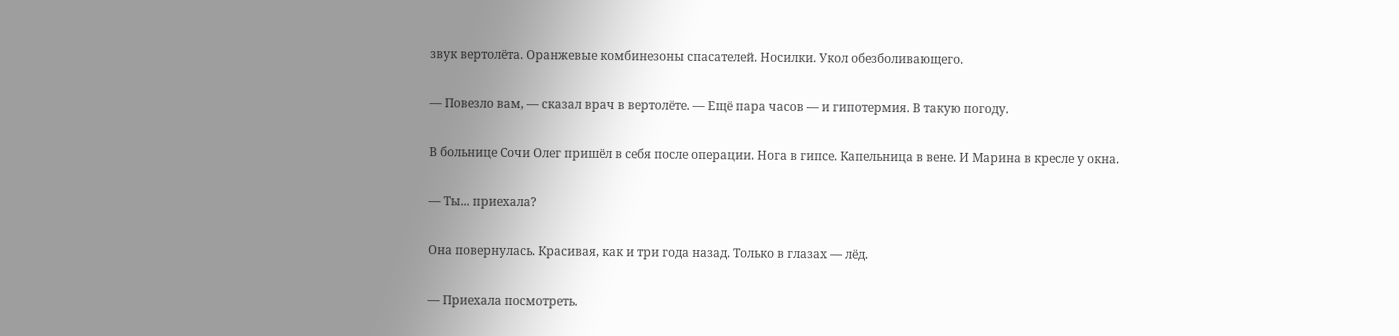звук вертолёта. Оранжевые комбинезоны спасателей. Носилки. Укол обезболивающего.

— Повезло вам, — сказал врач в вертолёте. — Ещё пара часов — и гипотермия. В такую погоду.

В больнице Сочи Олег пришёл в себя после операции. Нога в гипсе. Капельница в вене. И Марина в кресле у окна.

— Ты... приехала?

Она повернулась. Красивая, как и три года назад. Только в глазах — лёд.

— Приехала посмотреть.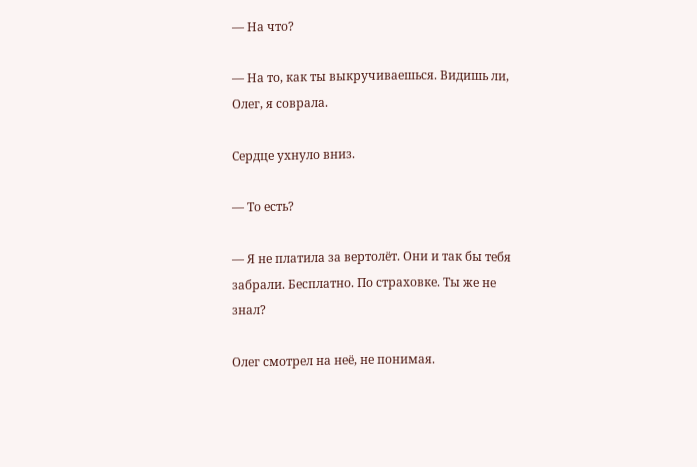— На что?

— На то, как ты выкручиваешься. Видишь ли, Олег, я соврала.

Сердце ухнуло вниз.

— То есть?

— Я не платила за вертолёт. Они и так бы тебя забрали. Бесплатно. По страховке. Ты же не знал?

Олег смотрел на неё, не понимая.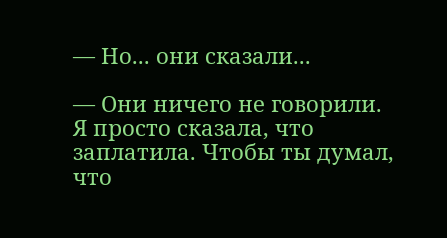— Но... они сказали...

— Они ничего не говорили. Я просто сказала, что заплатила. Чтобы ты думал, что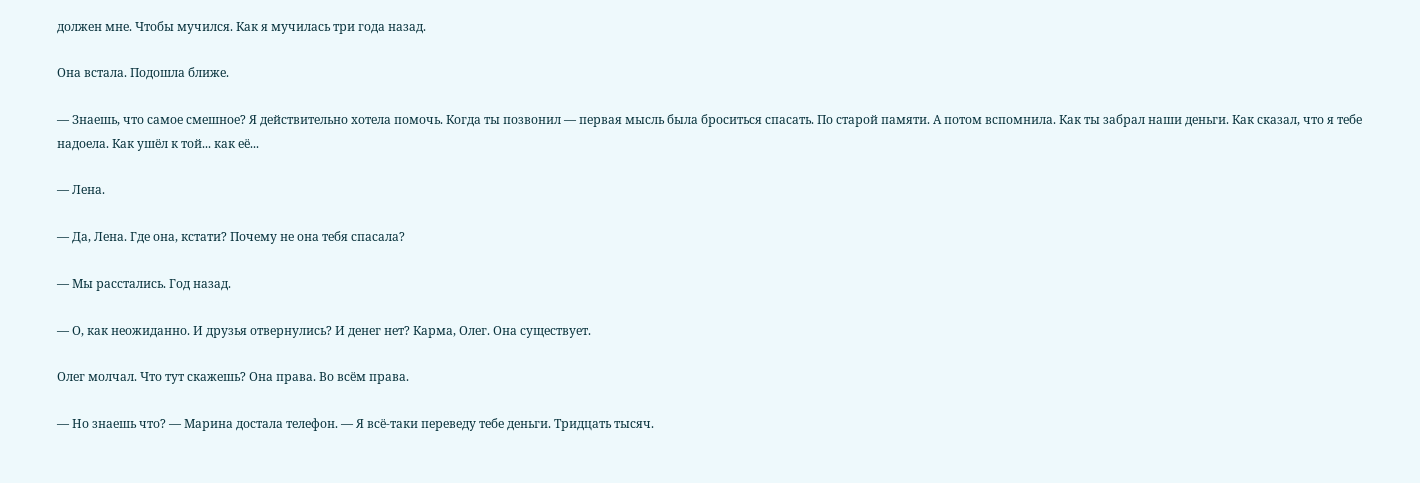должен мне. Чтобы мучился. Как я мучилась три года назад.

Она встала. Подошла ближе.

— Знаешь, что самое смешное? Я действительно хотела помочь. Когда ты позвонил — первая мысль была броситься спасать. По старой памяти. А потом вспомнила. Как ты забрал наши деньги. Как сказал, что я тебе надоела. Как ушёл к той... как её...

— Лена.

— Да, Лена. Где она, кстати? Почему не она тебя спасала?

— Мы расстались. Год назад.

— О, как неожиданно. И друзья отвернулись? И денег нет? Карма, Олег. Она существует.

Олег молчал. Что тут скажешь? Она права. Во всём права.

— Но знаешь что? — Марина достала телефон. — Я всё-таки переведу тебе деньги. Тридцать тысяч.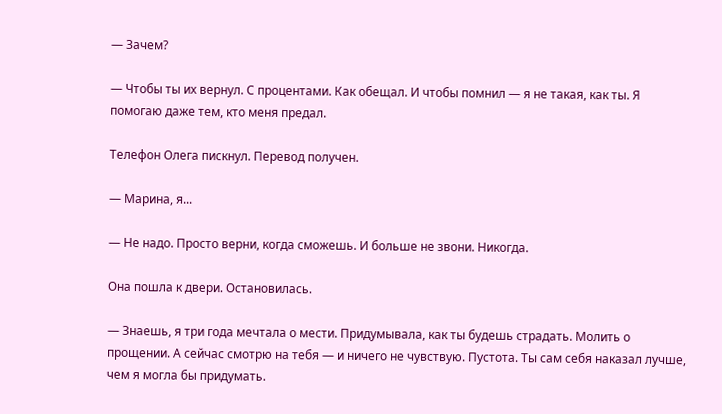— Зачем?

— Чтобы ты их вернул. С процентами. Как обещал. И чтобы помнил — я не такая, как ты. Я помогаю даже тем, кто меня предал.

Телефон Олега пискнул. Перевод получен.

— Марина, я...

— Не надо. Просто верни, когда сможешь. И больше не звони. Никогда.

Она пошла к двери. Остановилась.

— Знаешь, я три года мечтала о мести. Придумывала, как ты будешь страдать. Молить о прощении. А сейчас смотрю на тебя — и ничего не чувствую. Пустота. Ты сам себя наказал лучше, чем я могла бы придумать.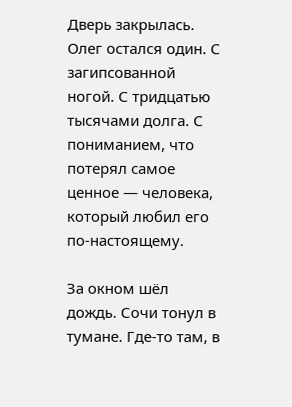Дверь закрылась. Олег остался один. С загипсованной ногой. С тридцатью тысячами долга. С пониманием, что потерял самое ценное — человека, который любил его по-настоящему.

За окном шёл дождь. Сочи тонул в тумане. Где-то там, в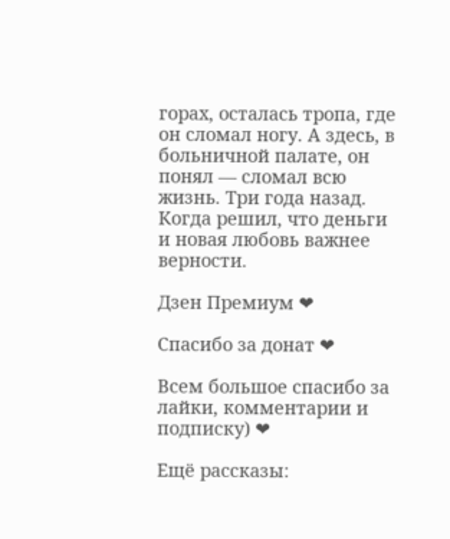горах, осталась тропа, где он сломал ногу. А здесь, в больничной палате, он понял — сломал всю жизнь. Три года назад. Когда решил, что деньги и новая любовь важнее верности.

Дзен Премиум ❤

Спасибо за донат ❤

Всем большое спасибо за лайки, комментарии и подписку) ❤

Ещё рассказы: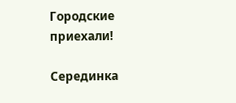Городские приехали!

Серединка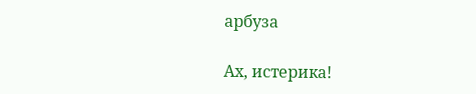арбуза

Ах, истерика!